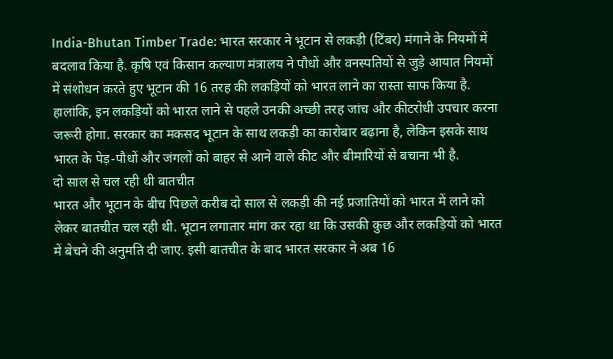India-Bhutan Timber Trade: भारत सरकार ने भूटान से लकड़ी (टिंबर) मंगाने के नियमों में बदलाव किया है. कृषि एवं किसान कल्याण मंत्रालय ने पौधों और वनस्पतियों से जुड़े आयात नियमों में संशोधन करते हुए भूटान की 16 तरह की लकड़ियों को भारत लाने का रास्ता साफ किया है. हालांकि, इन लकड़ियों को भारत लाने से पहले उनकी अच्छी तरह जांच और कीटरोधी उपचार करना जरूरी होगा. सरकार का मकसद भूटान के साथ लकड़ी का कारोबार बढ़ाना है, लेकिन इसके साथ भारत के पेड़-पौधों और जंगलों को बाहर से आने वाले कीट और बीमारियों से बचाना भी है.
दो साल से चल रही थी बातचीत
भारत और भूटान के बीच पिछले करीब दो साल से लकड़ी की नई प्रजातियों को भारत में लाने को लेकर बातचीत चल रही थी. भूटान लगातार मांग कर रहा था कि उसकी कुछ और लकड़ियों को भारत में बेचने की अनुमति दी जाए. इसी बातचीत के बाद भारत सरकार ने अब 16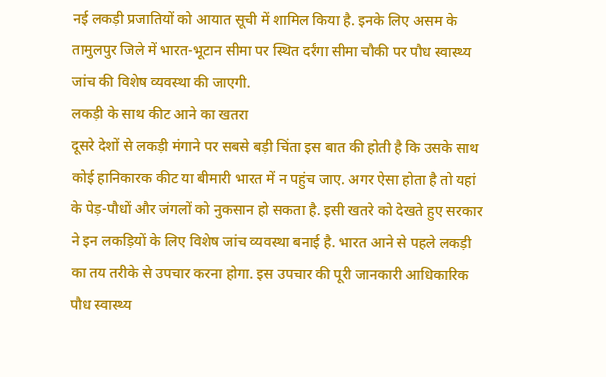नई लकड़ी प्रजातियों को आयात सूची में शामिल किया है. इनके लिए असम के तामुलपुर जिले में भारत-भूटान सीमा पर स्थित दर्रंगा सीमा चौकी पर पौध स्वास्थ्य जांच की विशेष व्यवस्था की जाएगी.
लकड़ी के साथ कीट आने का खतरा
दूसरे देशों से लकड़ी मंगाने पर सबसे बड़ी चिंता इस बात की होती है कि उसके साथ कोई हानिकारक कीट या बीमारी भारत में न पहुंच जाए. अगर ऐसा होता है तो यहां के पेड़-पौधों और जंगलों को नुकसान हो सकता है. इसी खतरे को देखते हुए सरकार ने इन लकड़ियों के लिए विशेष जांच व्यवस्था बनाई है. भारत आने से पहले लकड़ी का तय तरीके से उपचार करना होगा. इस उपचार की पूरी जानकारी आधिकारिक पौध स्वास्थ्य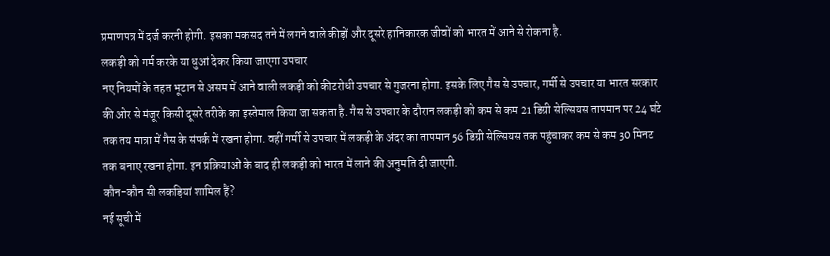प्रमाणपत्र में दर्ज करनी होगी. इसका मकसद तने में लगने वाले कीड़ों और दूसरे हानिकारक जीवों को भारत में आने से रोकना है.
लकड़ी को गर्म करके या धुआं देकर किया जाएगा उपचार
नए नियमों के तहत भूटान से असम में आने वाली लकड़ी को कीटरोधी उपचार से गुजरना होगा. इसके लिए गैस से उपचार, गर्मी से उपचार या भारत सरकार की ओर से मंजूर किसी दूसरे तरीके का इस्तेमाल किया जा सकता है. गैस से उपचार के दौरान लकड़ी को कम से कम 21 डिग्री सेल्सियस तापमान पर 24 घंटे तक तय मात्रा में गैस के संपर्क में रखना होगा. वहीं गर्मी से उपचार में लकड़ी के अंदर का तापमान 56 डिग्री सेल्सियस तक पहुंचाकर कम से कम 30 मिनट तक बनाए रखना होगा. इन प्रक्रियाओं के बाद ही लकड़ी को भारत में लाने की अनुमति दी जाएगी.
कौन-कौन सी लकड़ियां शामिल हैं?
नई सूची में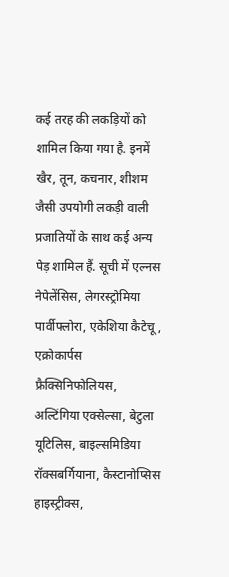कई तरह की लकड़ियों को शामिल किया गया है. इनमें खैर, तून, कचनार, शीशम जैसी उपयोगी लकड़ी वाली प्रजातियों के साथ कई अन्य पेड़ शामिल हैं. सूची में एल्नस नेपेलेंसिस, लेगरस्ट्रोमिया पार्वीफ्लोरा, एकेशिया कैटेचू, एक्रोकार्पस फ्रैक्सिनिफोलियस, अल्टिंगिया एक्सेल्सा, बेटुला यूटिलिस, बाइल्समिडिया रॉक्सबर्गियाना, कैस्टानोप्सिस हाइस्ट्रीक्स,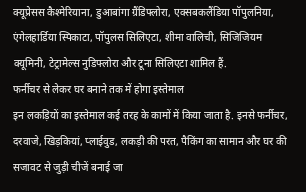क्यूप्रेसस कैश्मेरियाना, डुआबांगा ग्रैंडिफ्लोरा, एक्सबकलैंडिया पॉपुलनिया, एंगेलहार्डिया स्पिकाटा, पॉपुलस सिलिएटा, शीमा वालिची, सिजिजियम क्यूमिनी, टेट्रामेल्स नुडिफ्लोरा और टूना सिलिएटा शामिल हैं.
फर्नीचर से लेकर घर बनाने तक में होगा इस्तेमाल
इन लकड़ियों का इस्तेमाल कई तरह के कामों में किया जाता है. इनसे फर्नीचर, दरवाजे, खिड़कियां, प्लाईवुड, लकड़ी की परत, पैकिंग का सामान और घर की सजावट से जुड़ी चीजें बनाई जा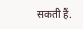सकती हैं.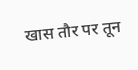खास तौर पर तून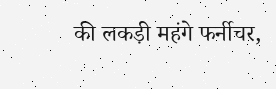की लकड़ी महंगे फर्नीचर,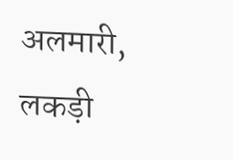अलमारी, लकड़ी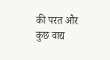की परत और कुछ वाद्य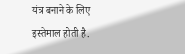यंत्र बनाने के लिए इस्तेमाल होती है.